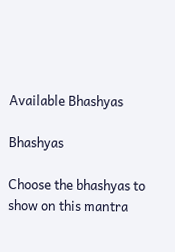Available Bhashyas

Bhashyas

Choose the bhashyas to show on this mantra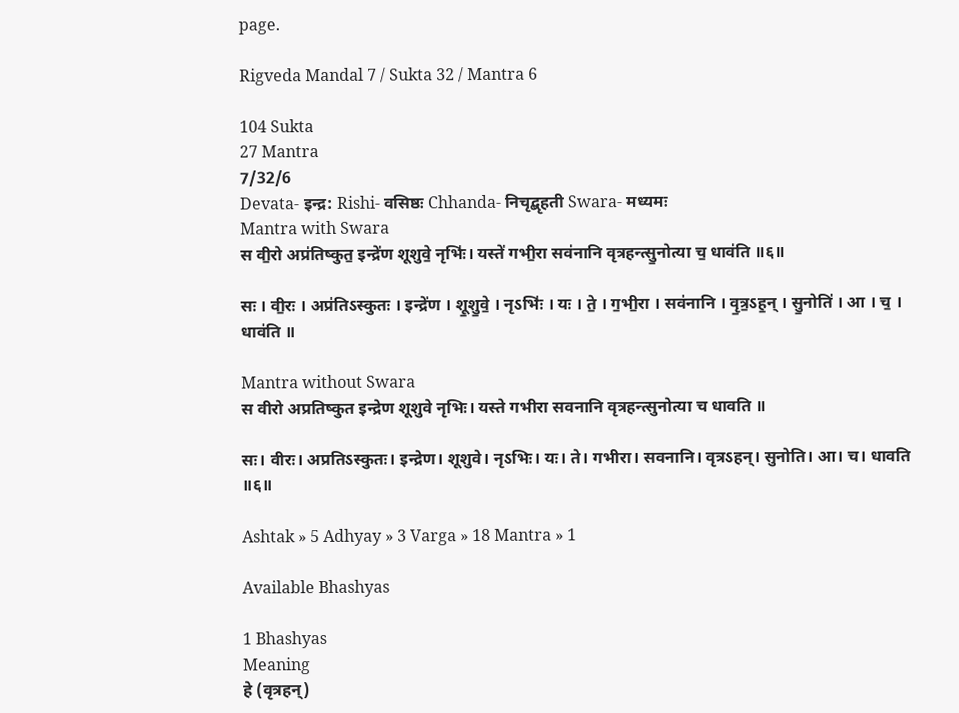page.

Rigveda Mandal 7 / Sukta 32 / Mantra 6

104 Sukta
27 Mantra
7/32/6
Devata- इन्द्र: Rishi- वसिष्ठः Chhanda- निचृद्बृहती Swara- मध्यमः
Mantra with Swara
स वी॒रो अप्र॑तिष्कुत॒ इन्द्रे॑ण शूशुवे॒ नृभिः॑। यस्ते॑ गभी॒रा सव॑नानि वृत्रहन्त्सु॒नोत्या च॒ धाव॑ति ॥६॥

सः । वी॒रः । अप्र॑तिऽस्कुतः । इन्द्रे॑ण । शू॒शु॒वे॒ । नृऽभिः॑ । यः । ते॒ । ग॒भी॒रा । सव॑नानि । वृ॒त्र॒ऽह॒न् । सु॒नोति॑ । आ । च॒ । धाव॑ति ॥

Mantra without Swara
स वीरो अप्रतिष्कुत इन्द्रेण शूशुवे नृभिः। यस्ते गभीरा सवनानि वृत्रहन्त्सुनोत्या च धावति ॥

सः। वीरः। अप्रतिऽस्कुतः। इन्द्रेण। शूशुवे। नृऽभिः। यः। ते। गभीरा। सवनानि। वृत्रऽहन्। सुनोति। आ। च। धावति ॥६॥

Ashtak » 5 Adhyay » 3 Varga » 18 Mantra » 1

Available Bhashyas

1 Bhashyas
Meaning
हे (वृत्रहन्)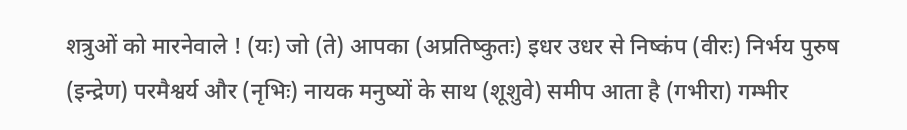शत्रुओं को मारनेवाले ! (यः) जो (ते) आपका (अप्रतिष्कुतः) इधर उधर से निष्कंप (वीरः) निर्भय पुरुष (इन्द्रेण) परमैश्वर्य और (नृभिः) नायक मनुष्यों के साथ (शूशुवे) समीप आता है (गभीरा) गम्भीर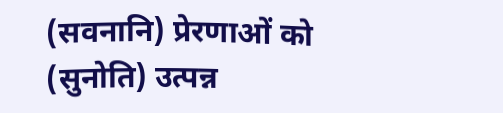(सवनानि) प्रेरणाओं को (सुनोति) उत्पन्न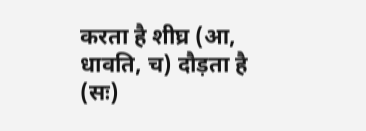करता है शीघ्र (आ, धावति, च) दौड़ता है (सः)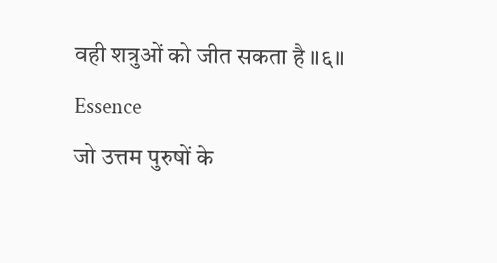वही शत्रुओं को जीत सकता है ॥६॥
Essence
जो उत्तम पुरुषों के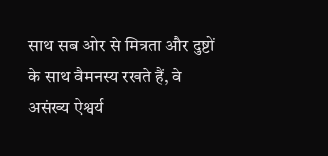साथ सब ओर से मित्रता और दुष्टों के साथ वैमनस्य रखते हैं, वे असंख्य ऐश्वर्य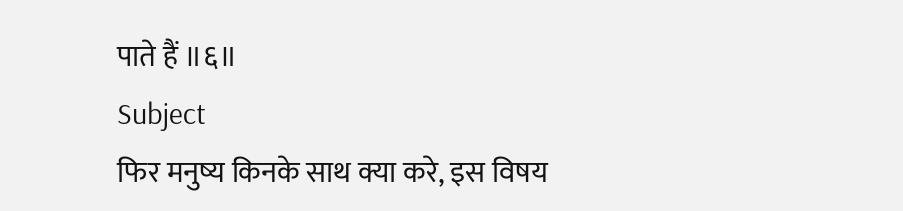पाते हैं ॥६॥
Subject
फिर मनुष्य किनके साथ क्या करे, इस विषय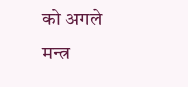को अगले मन्त्र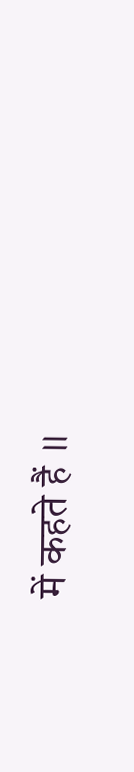में कहते हैं ॥